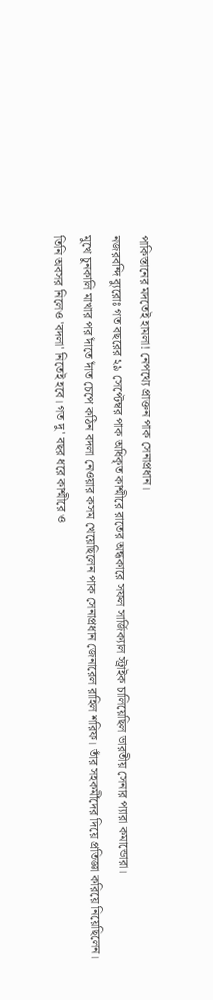পাকিস্তানের মদতেই হামলা! নেপথ্যে প্রাক্তন পাক সেনাপ্রধান।
নজরবন্দি ব্যুরোঃ গত বছরের ২৯ সেপ্টেম্বর পাক অধিকৃত কাশ্মীরে রাতের অন্ধকারে সফল সার্জিক্যাল স্ট্রাইক চালিয়েছিল ভারতীয় সেনার প্যারা কমান্ডোরা।
মুখে চুনকালি মাখার পর দাঁতে দাঁত চেপে কঠিন বদলা নেওয়ার কসম খেয়েছিলেন পাক সেনাপ্রধান জেনারেল রাহিল শরিফ। তাঁর সহকর্মীদের দিয়ে প্রতিজ্ঞা করিয়ে নিয়েছিলেন। তিনি অবসর নিলেও 'বদলা' নিতেই হবে। গত দু' বছর ধরে কাশ্মীরে ও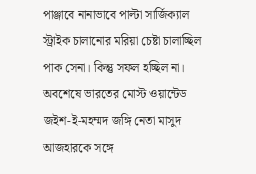পাঞ্জাবে নানাভাবে পাল্টা সার্জিক্যাল স্ট্রাইক চালানোর মরিয়া চেষ্টা চালাচ্ছিল পাক সেনা। কিন্তু সফল হচ্ছিল না।
অবশেষে ভারতের মোস্ট ওয়ান্টেড জইশ-ই-মহম্মদ জঙ্গি নেতা মাসুদ আজহারকে সঙ্গে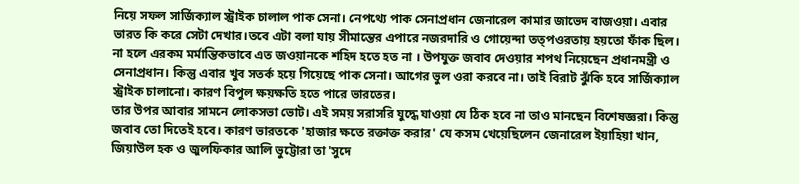নিয়ে সফল সার্জিক্যাল স্ট্রাইক চালাল পাক সেনা। নেপথ্যে পাক সেনাপ্রধান জেনারেল কামার জাভেদ বাজওয়া। এবার ভারত কি করে সেটা দেখার।তবে এটা বলা যায় সীমান্তের এপারে নজরদারি ও গোয়েন্দা তত্পওরতায় হয়তো ফাঁক ছিল। না হলে এরকম মর্মান্তিকভাবে এত জওয়ানকে শহিদ হতে হত না । উপযুক্ত জবাব দেওয়ার শপথ নিয়েছেন প্রধানমন্ত্রী ও সেনাপ্রধান। কিন্তু এবার খুব সতর্ক হয়ে গিয়েছে পাক সেনা। আগের ভুল ওরা করবে না। তাই বিরাট ঝুঁকি হবে সার্জিক্যাল স্ট্রাইক চালানো। কারণ বিপুল ক্ষয়ক্ষতি হতে পারে ভারতের।
তার উপর আবার সামনে লোকসভা ভোট। এই সময় সরাসরি যুদ্ধে যাওয়া যে ঠিক হবে না তাও মানছেন বিশেষজ্ঞরা। কিন্তু জবাব তো দিতেই হবে। কারণ ভারতকে 'হাজার ক্ষতে রক্তাক্ত করার' যে কসম খেয়েছিলেন জেনারেল ইয়াহিয়া খান, জিয়াউল হক ও জুলফিকার আলি ভুট্টোরা তা 'সুদে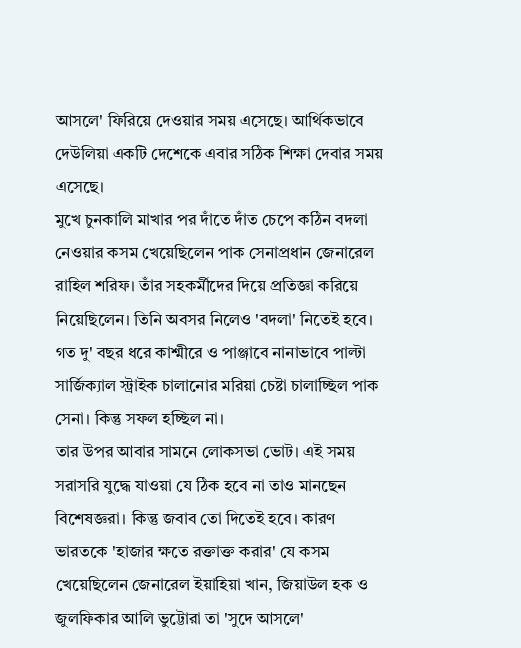আসলে' ফিরিয়ে দেওয়ার সময় এসেছে। আর্থিকভাবে দেউলিয়া একটি দেশেকে এবার সঠিক শিক্ষা দেবার সময় এসেছে।
মুখে চুনকালি মাখার পর দাঁতে দাঁত চেপে কঠিন বদলা নেওয়ার কসম খেয়েছিলেন পাক সেনাপ্রধান জেনারেল রাহিল শরিফ। তাঁর সহকর্মীদের দিয়ে প্রতিজ্ঞা করিয়ে নিয়েছিলেন। তিনি অবসর নিলেও 'বদলা' নিতেই হবে। গত দু' বছর ধরে কাশ্মীরে ও পাঞ্জাবে নানাভাবে পাল্টা সার্জিক্যাল স্ট্রাইক চালানোর মরিয়া চেষ্টা চালাচ্ছিল পাক সেনা। কিন্তু সফল হচ্ছিল না।
তার উপর আবার সামনে লোকসভা ভোট। এই সময় সরাসরি যুদ্ধে যাওয়া যে ঠিক হবে না তাও মানছেন বিশেষজ্ঞরা। কিন্তু জবাব তো দিতেই হবে। কারণ ভারতকে 'হাজার ক্ষতে রক্তাক্ত করার' যে কসম খেয়েছিলেন জেনারেল ইয়াহিয়া খান, জিয়াউল হক ও জুলফিকার আলি ভুট্টোরা তা 'সুদে আসলে'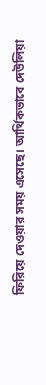ফিরিয়ে দেওয়ার সময় এসেছে। আর্থিকভাবে দেউলিয়া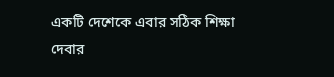একটি দেশেকে এবার সঠিক শিক্ষা দেবার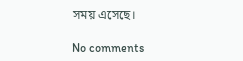সময় এসেছে।

No comments